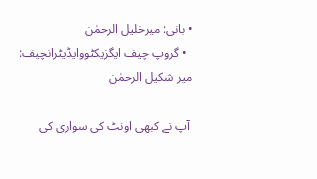• بانی: میرخلیل الرحمٰن
  • گروپ چیف ایگزیکٹووایڈیٹرانچیف: میر شکیل الرحمٰن

 آپ نے کبھی اونٹ کی سواری کی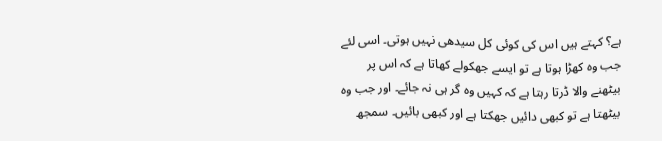ہے؟ کہتے ہیں اس کی کوئی کل سیدھی نہیں ہوتی۔ اسی لئے جب وہ کھڑا ہوتا ہے تو ایسے جھکولے کھاتا ہے کہ اس پر بیٹھنے والا ڈرتا رہتا ہے کہ کہیں وہ گر ہی نہ جائے۔ اور جب وہ بیٹھتا ہے تو کبھی دائیں جھکتا ہے اور کبھی بائیں۔ سمجھ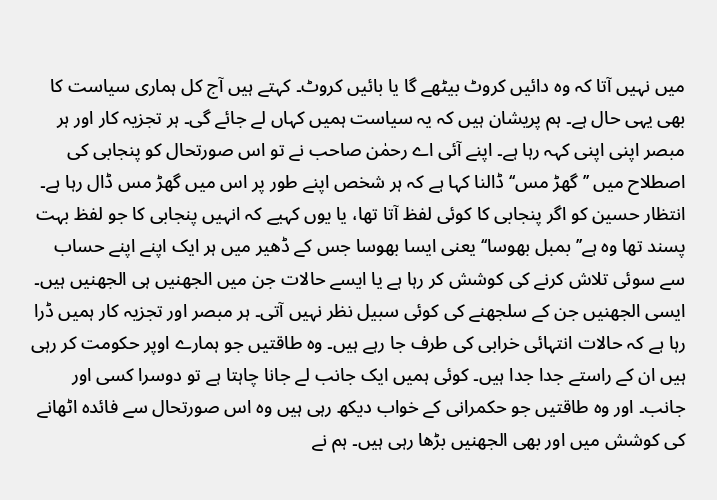میں نہیں آتا کہ وہ دائیں کروٹ بیٹھے گا یا بائیں کروٹ۔ کہتے ہیں آج کل ہماری سیاست کا بھی یہی حال ہے۔ ہم پریشان ہیں کہ یہ سیاست ہمیں کہاں لے جائے گی۔ ہر تجزیہ کار اور ہر مبصر اپنی اپنی کہہ رہا ہے۔ اپنے آئی اے رحمٰن صاحب نے تو اس صورتحال کو پنجابی کی اصطلاح میں ’’گھڑ مس‘‘ ڈالنا کہا ہے کہ ہر شخص اپنے طور پر اس میں گھڑ مس ڈال رہا ہے۔ انتظار حسین کو اگر پنجابی کا کوئی لفظ آتا تھا، یا یوں کہیے کہ انہیں پنجابی کا جو لفظ بہت پسند تھا وہ ہے’’بمبل بھوسا‘‘ یعنی ایسا بھوسا جس کے ڈھیر میں ہر ایک اپنے اپنے حساب سے سوئی تلاش کرنے کی کوشش کر رہا ہے یا ایسے حالات جن میں الجھنیں ہی الجھنیں ہیں۔ ایسی الجھنیں جن کے سلجھنے کی کوئی سبیل نظر نہیں آتی۔ ہر مبصر اور تجزیہ کار ہمیں ڈرا رہا ہے کہ حالات انتہائی خرابی کی طرف جا رہے ہیں۔ وہ طاقتیں جو ہمارے اوپر حکومت کر رہی ہیں ان کے راستے جدا جدا ہیں۔ کوئی ہمیں ایک جانب لے جانا چاہتا ہے تو دوسرا کسی اور جانب۔ اور وہ طاقتیں جو حکمرانی کے خواب دیکھ رہی ہیں وہ اس صورتحال سے فائدہ اٹھانے کی کوشش میں اور بھی الجھنیں بڑھا رہی ہیں۔ ہم نے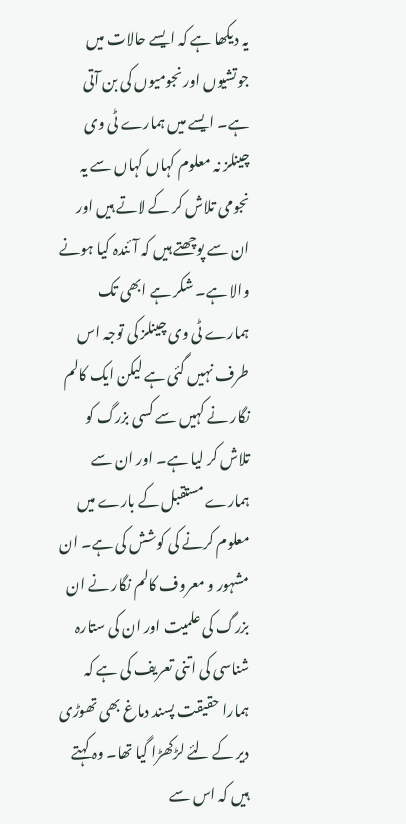یہ دیکھا ہے کہ ایسے حالات میں جوتشیوں اور نجومیوں کی بن آتی ہے۔ ایسے میں ہمارے ٹی وی چینلز نہ معلوم کہاں کہاں سے یہ نجومی تلاش کر کے لاتے ہیں اور ان سے پوچھتے ہیں کہ آئندہ کیا ہونے والا ہے۔ شکر ہے ابھی تک ہمارے ٹی وی چینلز کی توجہ اس طرف نہیں گئی ہے لیکن ایک کالم نگار نے کہیں سے کسی بزرگ کو تلاش کر لیا ہے۔ اور ان سے ہمارے مستقبل کے بارے میں معلوم کرنے کی کوشش کی ہے۔ ان مشہور و معروف کالم نگار نے ان بزرگ کی علمیت اور ان کی ستارہ شناسی کی اتنی تعریف کی ہے کہ ہمارا حقیقت پسند دماغ بھی تھوڑی دیر کے لئے لڑکھڑا گیا تھا۔ وہ کہتے ہیں کہ اس سے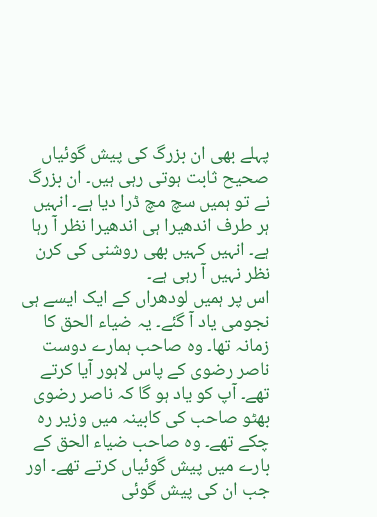پہلے بھی ان بزرگ کی پیش گوئیاں صحیح ثابت ہوتی رہی ہیں۔ ان بزرگ نے تو ہمیں سچ مچ ڈرا دیا ہے۔ انہیں ہر طرف اندھیرا ہی اندھیرا نظر آ رہا ہے۔ انہیں کہیں بھی روشنی کی کرن نظر نہیں آ رہی ہے۔
اس پر ہمیں لودھراں کے ایک ایسے ہی نجومی یاد آ گئے۔ یہ ضیاء الحق کا زمانہ تھا۔ وہ صاحب ہمارے دوست ناصر رضوی کے پاس لاہور آیا کرتے تھے۔ آپ کو یاد ہو گا کہ ناصر رضوی بھٹو صاحب کی کابینہ میں وزیر رہ چکے تھے۔ وہ صاحب ضیاء الحق کے بارے میں پیش گوئیاں کرتے تھے۔ اور جب ان کی پیش گوئی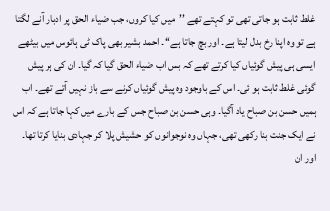غلط ثابت ہو جاتی تھی تو کہتے تھے ’’میں کیا کروں، جب ضیاء الحق پر ادبار آنے لگتا ہے تو وہ اپنا رخ بدل لیتا ہے۔ اور بچ جاتا ہے‘‘۔ احمد بشیر بھی پاک ٹی ہائوس میں بیٹھے ایسی ہی پیش گوئیاں کیا کرتے تھے کہ بس اب ضیاء الحق گیا کہ گیا۔ ان کی ہر پیش گوئی غلط ثابت ہو ئی۔ اس کے باوجود وہ پیش گوئیاں کرنے سے باز نہیں آتے تھے۔ اب ہمیں حسن بن صباح یاد آگیا۔ وہی حسن بن صباح جس کے بارے میں کہا جاتا ہے کہ اس نے ایک جنت بنا رکھی تھی، جہاں وہ نوجوانوں کو حشیش پلا کر جہادی بنایا کرتا تھا۔ اور ان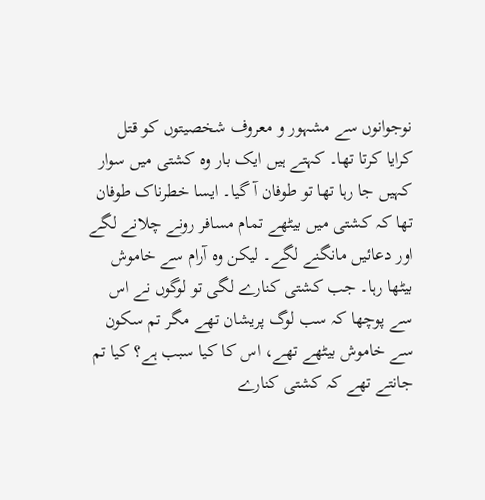نوجوانوں سے مشہور و معروف شخصیتوں کو قتل کرایا کرتا تھا۔ کہتے ہیں ایک بار وہ کشتی میں سوار کہیں جا رہا تھا تو طوفان آ گیا۔ ایسا خطرناک طوفان تھا کہ کشتی میں بیٹھے تمام مسافر رونے چلانے لگے اور دعائیں مانگنے لگے۔ لیکن وہ آرام سے خاموش بیٹھا رہا۔ جب کشتی کنارے لگی تو لوگوں نے اس سے پوچھا کہ سب لوگ پریشان تھے مگر تم سکون سے خاموش بیٹھے تھے، اس کا کیا سبب ہے؟ کیا تم جانتے تھے کہ کشتی کنارے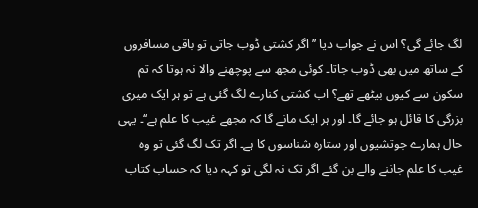لگ جائے گی؟ اس نے جواب دیا ’’اگر کشتی ڈوب جاتی تو باقی مسافروں کے ساتھ میں بھی ڈوب جاتا۔ کوئی مجھ سے پوچھنے والا نہ ہوتا کہ تم سکون سے کیوں بیٹھے تھے؟ اب کشتی کنارے لگ گئی ہے تو ہر ایک میری بزرگی کا قائل ہو جائے گا۔ اور ہر ایک مانے گا کہ مجھے غیب کا علم ہے‘‘۔ یہی حال ہمارے جوتشیوں اور ستارہ شناسوں کا ہے۔ اگر تک لگ گئی تو وہ غیب کا علم جاننے والے بن گئے اگر تک نہ لگی تو کہہ دیا کہ حساب کتاب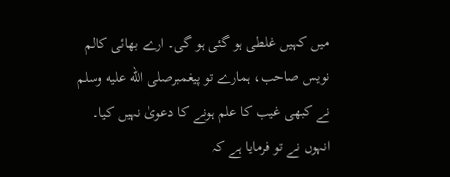میں کہیں غلطی ہو گئی ہو گی۔ ارے بھائی کالم نویس صاحب، ہمارے تو پیغمبرصلى الله عليه وسلم نے کبھی غیب کا علم ہونے کا دعویٰ نہیں کیا۔ انہوں نے تو فرمایا ہے کہ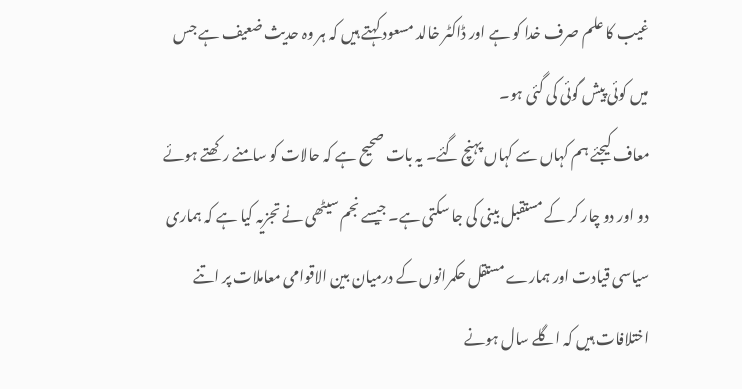غیب کا علم صرف خدا کو ہے اور ڈاکٹر خالد مسعود کہتے ہیں کہ ہر وہ حدیث ضعیف ہے جس میں کوئی پیش گوئی کی گئی ہو۔
معاف کیجئے ہم کہاں سے کہاں پہنچ گئے۔ یہ بات صحیح ہے کہ حالات کو سامنے رکھتے ہوئے دو اور دو چار کر کے مستقبل بینی کی جا سکتی ہے۔ جیسے نجم سیٹھی نے تجزیہ کیا ہے کہ ہماری سیاسی قیادت اور ہمارے مستقل حکمرانوں کے درمیان بین الاقوامی معاملات پر اتنے اختلافات ہیں کہ اگلے سال ہونے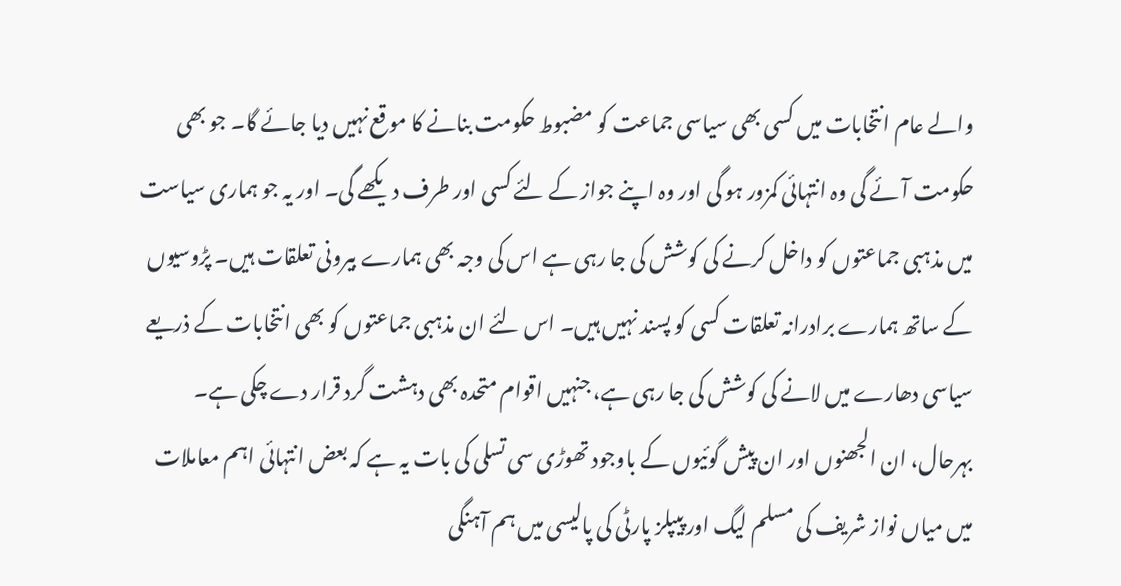والے عام انتخابات میں کسی بھی سیاسی جماعت کو مضبوط حکومت بنانے کا موقع نہیں دیا جائے گا۔ جو بھی حکومت آئے گی وہ انتہائی کمزور ہو گی اور وہ اپنے جواز کے لئے کسی اور طرف دیکھے گی۔ اور یہ جو ہماری سیاست میں مذہبی جماعتوں کو داخل کرنے کی کوشش کی جا رہی ہے اس کی وجہ بھی ہمارے بیرونی تعلقات ہیں۔ پڑوسیوں کے ساتھ ہمارے برادرانہ تعلقات کسی کو پسند نہیں ہیں۔ اس لئے ان مذہبی جماعتوں کو بھی انتخابات کے ذریعے سیاسی دھارے میں لانے کی کوشش کی جا رہی ہے، جنہیں اقوام متحدہ بھی دہشت گرد قرار دے چکی ہے۔ بہرحال، ان الجھنوں اور ان پیش گوئیوں کے باوجود تھوڑی سی تسلی کی بات یہ ہے کہ بعض انتہائی اہم معاملات میں میاں نواز شریف کی مسلم لیگ اور پیپلز پارٹی کی پالیسی میں ہم آہنگی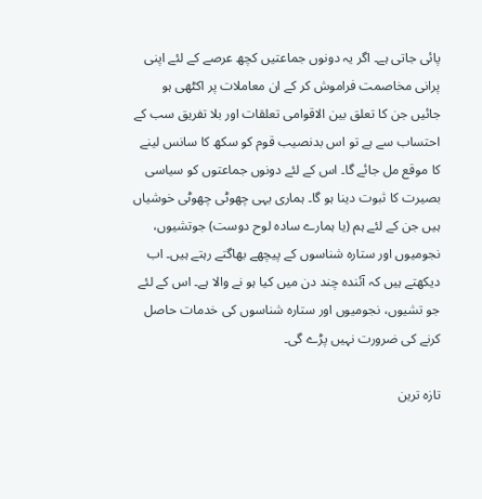پائی جاتی ہے۔ اگر یہ دونوں جماعتیں کچھ عرصے کے لئے اپنی پرانی مخاصمت فراموش کر کے ان معاملات پر اکٹھی ہو جائیں جن کا تعلق بین الاقوامی تعلقات اور بلا تفریق سب کے احتساب سے ہے تو اس بدنصیب قوم کو سکھ کا سانس لینے کا موقع مل جائے گا۔ اس کے لئے دونوں جماعتوں کو سیاسی بصیرت کا ثبوت دینا ہو گا۔ ہماری یہی چھوٹی چھوٹی خوشیاں ہیں جن کے لئے ہم (یا ہمارے سادہ لوح دوست) جوتشیوں، نجومیوں اور ستارہ شناسوں کے پیچھے بھاگتے رہتے ہیں۔ اب دیکھتے ہیں کہ آئندہ چند دن میں کیا ہو نے والا ہے۔ اس کے لئے جو تشیوں، نجومیوں اور ستارہ شناسوں کی خدمات حاصل کرنے کی ضرورت نہیں پڑے گی۔

تازہ ترین